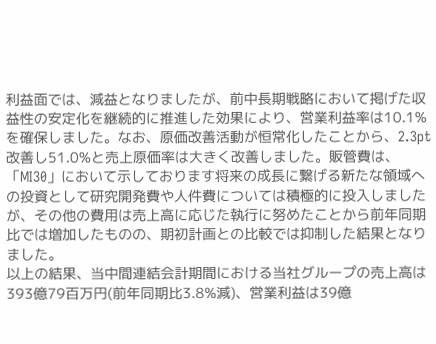利益面では、減益となりましたが、前中長期戦略において掲げた収益性の安定化を継続的に推進した効果により、営業利益率は10.1%を確保しました。なお、原価改善活動が恒常化したことから、2.3pt改善し51.0%と売上原価率は大きく改善しました。販管費は、「MI30」において示しております将来の成長に繋げる新たな領域への投資として研究開発費や人件費については積極的に投入しましたが、その他の費用は売上高に応じた執行に努めたことから前年同期比では増加したものの、期初計画との比較では抑制した結果となりました。
以上の結果、当中間連結会計期間における当社グループの売上高は393億79百万円(前年同期比3.8%減)、営業利益は39億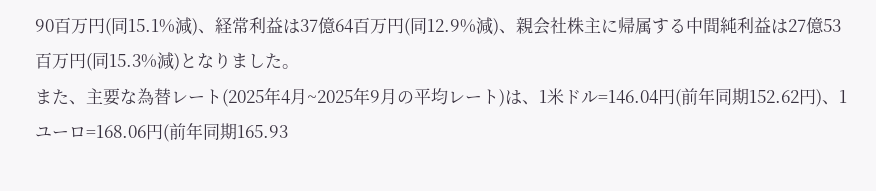90百万円(同15.1%減)、経常利益は37億64百万円(同12.9%減)、親会社株主に帰属する中間純利益は27億53百万円(同15.3%減)となりました。
また、主要な為替レート(2025年4月~2025年9月の平均レート)は、1米ドル=146.04円(前年同期152.62円)、1ユーロ=168.06円(前年同期165.93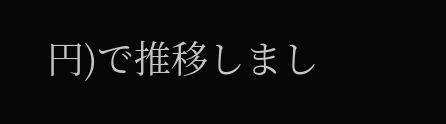円)で推移しまし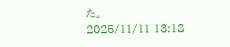た。
2025/11/11 13:18